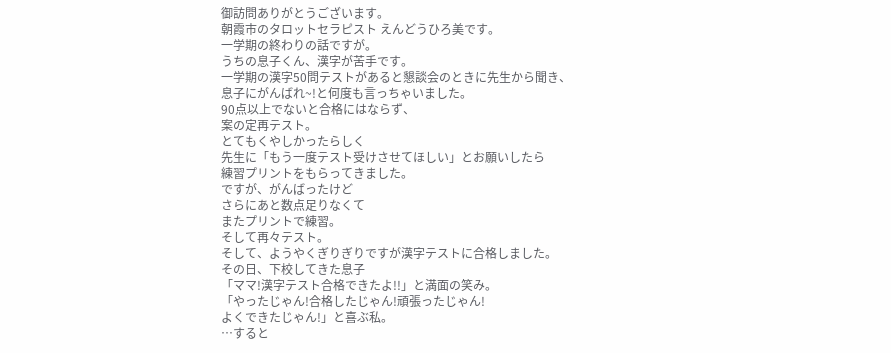御訪問ありがとうございます。
朝霞市のタロットセラピスト えんどうひろ美です。
一学期の終わりの話ですが。
うちの息子くん、漢字が苦手です。
一学期の漢字50問テストがあると懇談会のときに先生から聞き、
息子にがんばれ~!と何度も言っちゃいました。
90点以上でないと合格にはならず、
案の定再テスト。
とてもくやしかったらしく
先生に「もう一度テスト受けさせてほしい」とお願いしたら
練習プリントをもらってきました。
ですが、がんばったけど
さらにあと数点足りなくて
またプリントで練習。
そして再々テスト。
そして、ようやくぎりぎりですが漢字テストに合格しました。
その日、下校してきた息子
「ママ!漢字テスト合格できたよ!!」と満面の笑み。
「やったじゃん!合格したじゃん!頑張ったじゃん!
よくできたじゃん!」と喜ぶ私。
…すると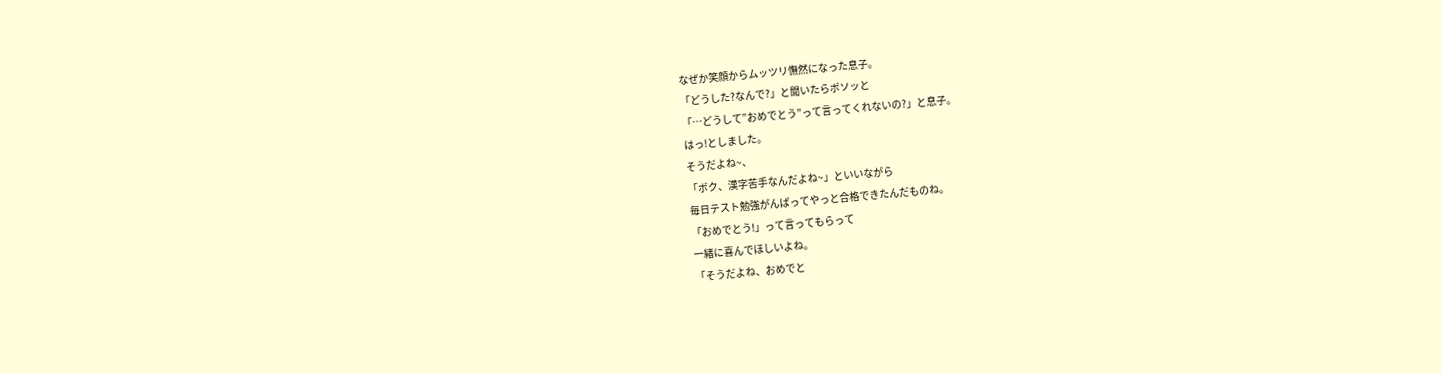なぜか笑顔からムッツリ憮然になった息子。
「どうした?なんで?」と聞いたらボソッと
「…どうして”おめでとう”って言ってくれないの?」と息子。
はっ!としました。
そうだよね~、
「ボク、漢字苦手なんだよね~」といいながら
毎日テスト勉強がんばってやっと合格できたんだものね。
「おめでとう!」って言ってもらって
一緒に喜んでほしいよね。
「そうだよね、おめでと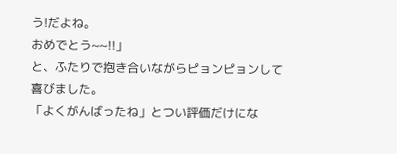う!だよね。
おめでとう~~!!」
と、ふたりで抱き合いながらピョンピョンして喜びました。
「よくがんばったね」とつい評価だけにな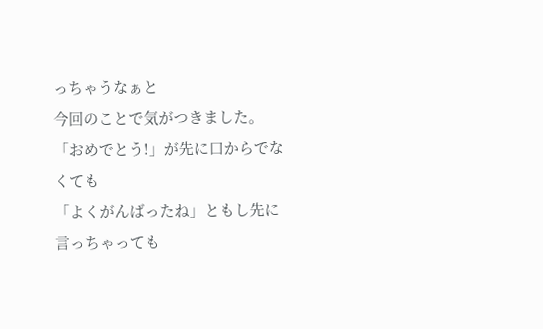っちゃうなぁと
今回のことで気がつきました。
「おめでとう!」が先に口からでなくても
「よくがんばったね」ともし先に言っちゃっても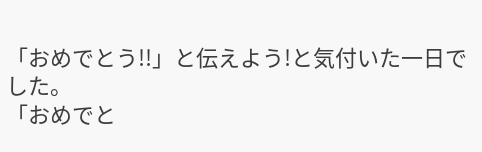「おめでとう!!」と伝えよう!と気付いた一日でした。
「おめでと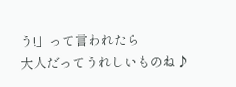う!」って言われたら
大人だってうれしいものね♪